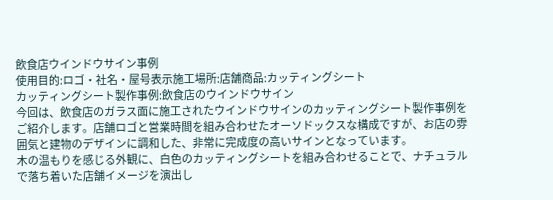飲食店ウインドウサイン事例
使用目的:ロゴ・社名・屋号表示施工場所:店舗商品:カッティングシート
カッティングシート製作事例:飲食店のウインドウサイン
今回は、飲食店のガラス面に施工されたウインドウサインのカッティングシート製作事例をご紹介します。店舗ロゴと営業時間を組み合わせたオーソドックスな構成ですが、お店の雰囲気と建物のデザインに調和した、非常に完成度の高いサインとなっています。
木の温もりを感じる外観に、白色のカッティングシートを組み合わせることで、ナチュラルで落ち着いた店舗イメージを演出し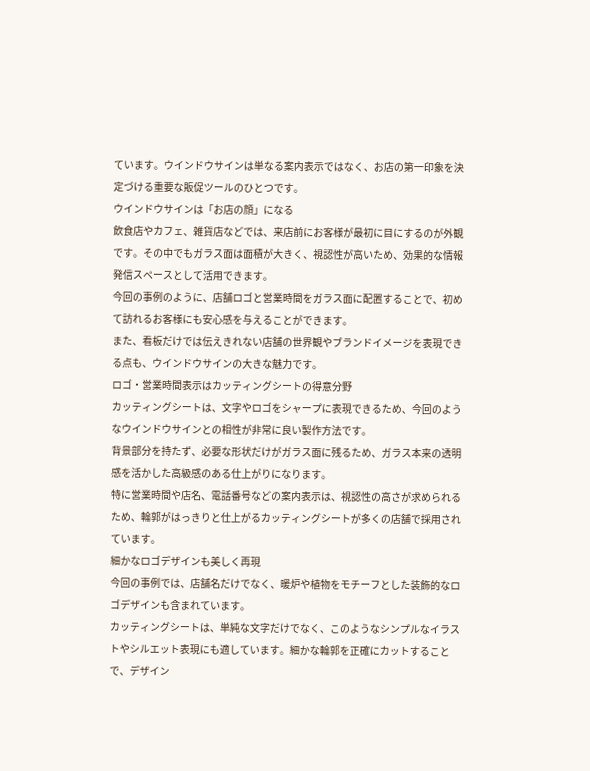ています。ウインドウサインは単なる案内表示ではなく、お店の第一印象を決定づける重要な販促ツールのひとつです。
ウインドウサインは「お店の顔」になる
飲食店やカフェ、雑貨店などでは、来店前にお客様が最初に目にするのが外観です。その中でもガラス面は面積が大きく、視認性が高いため、効果的な情報発信スペースとして活用できます。
今回の事例のように、店舗ロゴと営業時間をガラス面に配置することで、初めて訪れるお客様にも安心感を与えることができます。
また、看板だけでは伝えきれない店舗の世界観やブランドイメージを表現できる点も、ウインドウサインの大きな魅力です。
ロゴ・営業時間表示はカッティングシートの得意分野
カッティングシートは、文字やロゴをシャープに表現できるため、今回のようなウインドウサインとの相性が非常に良い製作方法です。
背景部分を持たず、必要な形状だけがガラス面に残るため、ガラス本来の透明感を活かした高級感のある仕上がりになります。
特に営業時間や店名、電話番号などの案内表示は、視認性の高さが求められるため、輪郭がはっきりと仕上がるカッティングシートが多くの店舗で採用されています。
細かなロゴデザインも美しく再現
今回の事例では、店舗名だけでなく、暖炉や植物をモチーフとした装飾的なロゴデザインも含まれています。
カッティングシートは、単純な文字だけでなく、このようなシンプルなイラストやシルエット表現にも適しています。細かな輪郭を正確にカットすることで、デザイン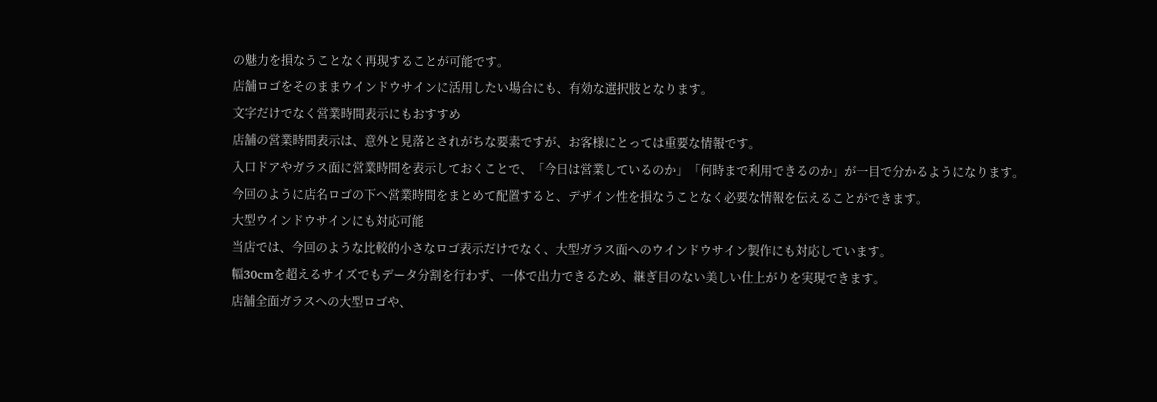の魅力を損なうことなく再現することが可能です。
店舗ロゴをそのままウインドウサインに活用したい場合にも、有効な選択肢となります。
文字だけでなく営業時間表示にもおすすめ
店舗の営業時間表示は、意外と見落とされがちな要素ですが、お客様にとっては重要な情報です。
入口ドアやガラス面に営業時間を表示しておくことで、「今日は営業しているのか」「何時まで利用できるのか」が一目で分かるようになります。
今回のように店名ロゴの下へ営業時間をまとめて配置すると、デザイン性を損なうことなく必要な情報を伝えることができます。
大型ウインドウサインにも対応可能
当店では、今回のような比較的小さなロゴ表示だけでなく、大型ガラス面へのウインドウサイン製作にも対応しています。
幅30cmを超えるサイズでもデータ分割を行わず、一体で出力できるため、継ぎ目のない美しい仕上がりを実現できます。
店舗全面ガラスへの大型ロゴや、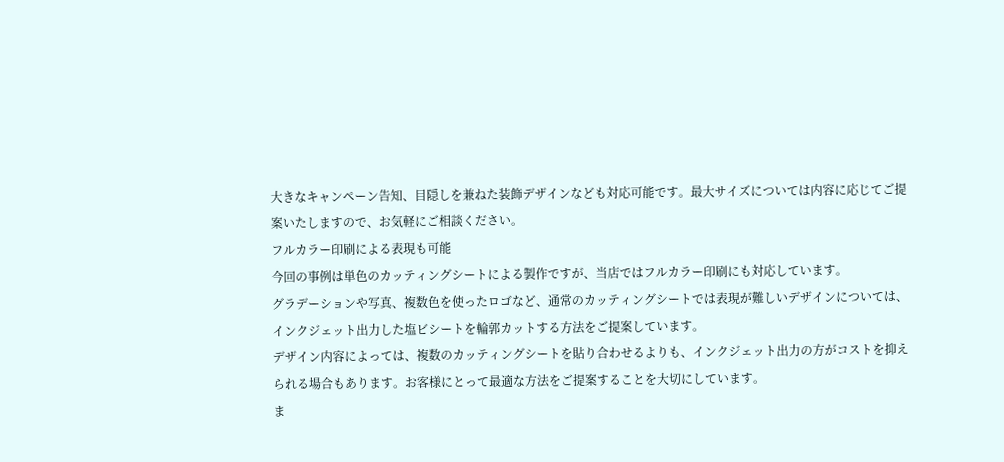大きなキャンペーン告知、目隠しを兼ねた装飾デザインなども対応可能です。最大サイズについては内容に応じてご提案いたしますので、お気軽にご相談ください。
フルカラー印刷による表現も可能
今回の事例は単色のカッティングシートによる製作ですが、当店ではフルカラー印刷にも対応しています。
グラデーションや写真、複数色を使ったロゴなど、通常のカッティングシートでは表現が難しいデザインについては、インクジェット出力した塩ビシートを輪郭カットする方法をご提案しています。
デザイン内容によっては、複数のカッティングシートを貼り合わせるよりも、インクジェット出力の方がコストを抑えられる場合もあります。お客様にとって最適な方法をご提案することを大切にしています。
ま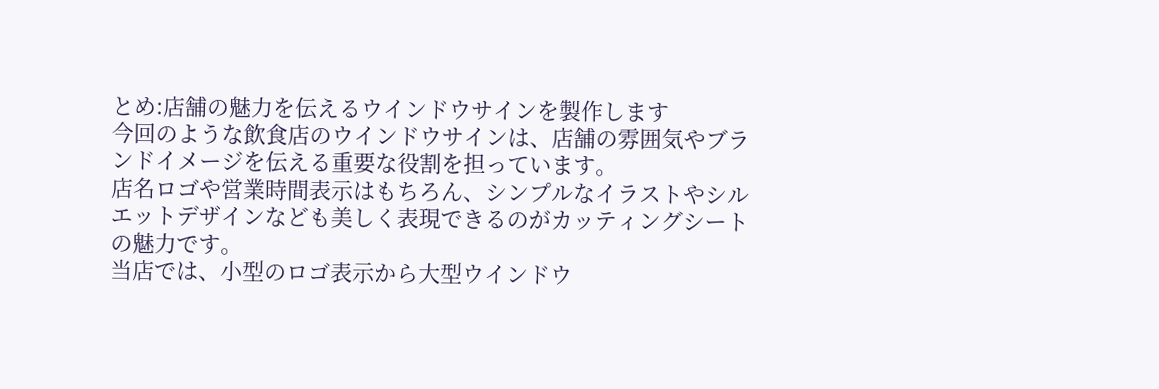とめ:店舗の魅力を伝えるウインドウサインを製作します
今回のような飲食店のウインドウサインは、店舗の雰囲気やブランドイメージを伝える重要な役割を担っています。
店名ロゴや営業時間表示はもちろん、シンプルなイラストやシルエットデザインなども美しく表現できるのがカッティングシートの魅力です。
当店では、小型のロゴ表示から大型ウインドウ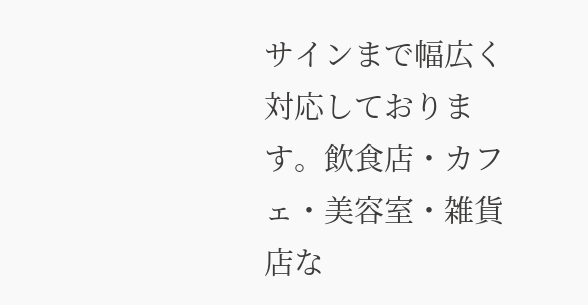サインまで幅広く対応しております。飲食店・カフェ・美容室・雑貨店な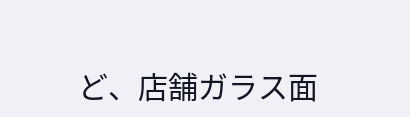ど、店舗ガラス面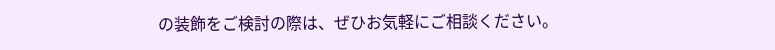の装飾をご検討の際は、ぜひお気軽にご相談ください。